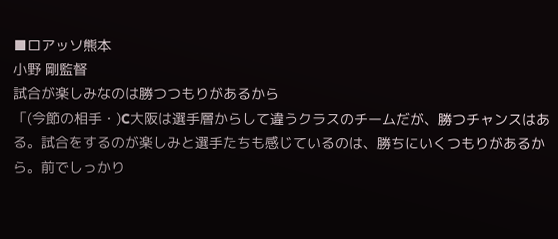■ロアッソ熊本
小野 剛監督
試合が楽しみなのは勝つつもりがあるから
「(今節の相手・)C大阪は選手層からして違うクラスのチームだが、勝つチャンスはある。試合をするのが楽しみと選手たちも感じているのは、勝ちにいくつもりがあるから。前でしっかり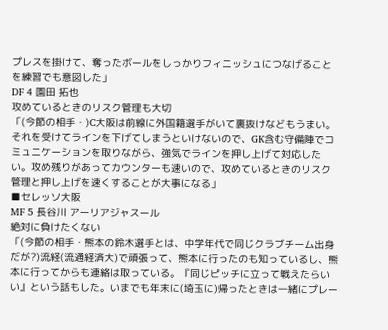プレスを掛けて、奪ったボールをしっかりフィニッシュにつなげることを練習でも意図した」
DF 4 園田 拓也
攻めているときのリスク管理も大切
「(今節の相手・)C大阪は前線に外国籍選手がいて裏抜けなどもうまい。それを受けてラインを下げてしまうといけないので、GK含む守備陣でコミュニケーションを取りながら、強気でラインを押し上げて対応したい。攻め残りがあってカウンターも速いので、攻めているときのリスク管理と押し上げを速くすることが大事になる」
■セレッソ大阪
MF 5 長谷川 アーリアジャスール
絶対に負けたくない
「(今節の相手・熊本の鈴木選手とは、中学年代で同じクラブチーム出身だが?)流経(流通経済大)で頑張って、熊本に行ったのも知っているし、熊本に行ってからも連絡は取っている。『同じピッチに立って戦えたらいい』という話もした。いまでも年末に(埼玉に)帰ったときは一緒にプレー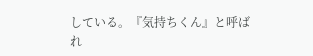している。『気持ちくん』と呼ばれ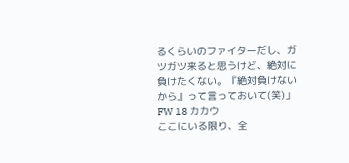るくらいのファイターだし、ガツガツ来ると思うけど、絶対に負けたくない。『絶対負けないから』って言っておいて(笑)」
FW 18 カカウ
ここにいる限り、全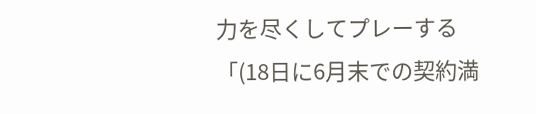力を尽くしてプレーする
「(18日に6月末での契約満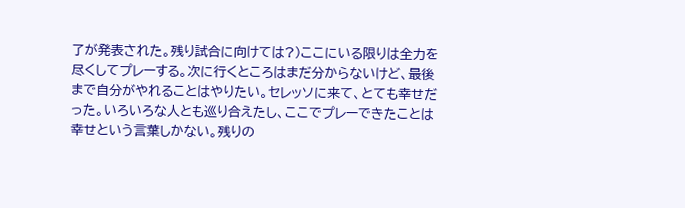了が発表された。残り試合に向けては?)ここにいる限りは全力を尽くしてプレーする。次に行くところはまだ分からないけど、最後まで自分がやれることはやりたい。セレッソに来て、とても幸せだった。いろいろな人とも巡り合えたし、ここでプレーできたことは幸せという言葉しかない。残りの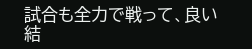試合も全力で戦って、良い結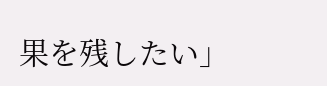果を残したい」